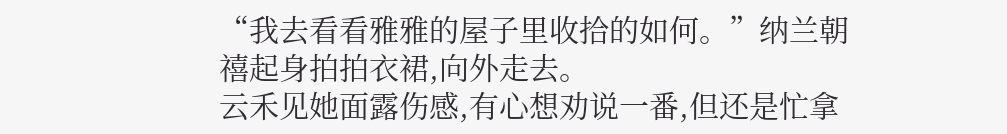“我去看看雅雅的屋子里收拾的如何。”纳兰朝禧起身拍拍衣裙,向外走去。
云禾见她面露伤感,有心想劝说一番,但还是忙拿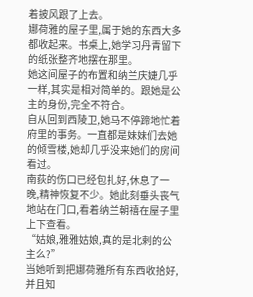着披风跟了上去。
娜荷雅的屋子里,属于她的东西大多都收起来。书桌上,她学习丹青留下的纸张整齐地摆在那里。
她这间屋子的布置和纳兰庆婕几乎一样,其实是相对简单的。跟她是公主的身份,完全不符合。
自从回到西陵卫,她马不停蹄地忙着府里的事务。一直都是妹妹们去她的倾雪楼,她却几乎没来她们的房间看过。
南荻的伤口已经包扎好,休息了一晚,精神恢复不少。她此刻垂头丧气地站在门口,看着纳兰朝禧在屋子里上下查看。
“姑娘,雅雅姑娘,真的是北剌的公主么?”
当她听到把娜荷雅所有东西收拾好,并且知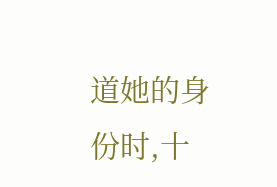道她的身份时,十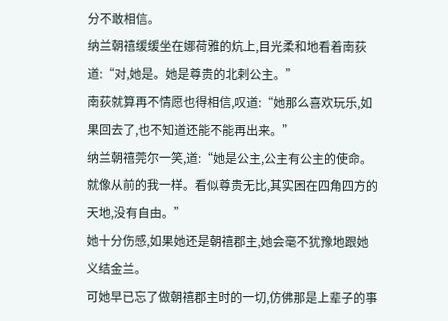分不敢相信。
纳兰朝禧缓缓坐在娜荷雅的炕上,目光柔和地看着南荻道:“对,她是。她是尊贵的北剌公主。”
南荻就算再不情愿也得相信,叹道:“她那么喜欢玩乐,如果回去了,也不知道还能不能再出来。”
纳兰朝禧莞尔一笑,道:“她是公主,公主有公主的使命。就像从前的我一样。看似尊贵无比,其实困在四角四方的天地,没有自由。”
她十分伤感,如果她还是朝禧郡主,她会毫不犹豫地跟她义结金兰。
可她早已忘了做朝禧郡主时的一切,仿佛那是上辈子的事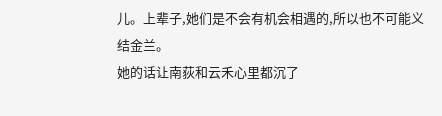儿。上辈子,她们是不会有机会相遇的,所以也不可能义结金兰。
她的话让南荻和云禾心里都沉了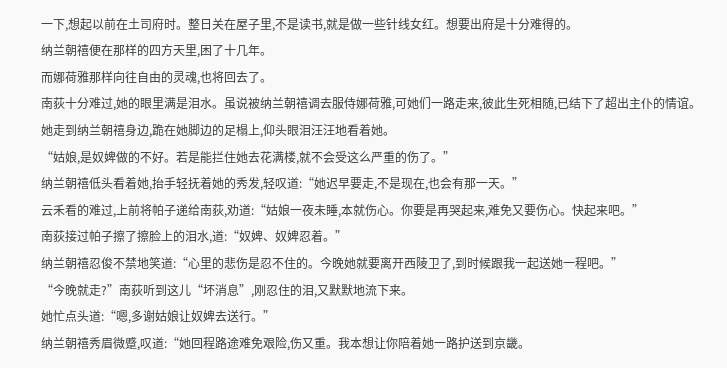一下,想起以前在土司府时。整日关在屋子里,不是读书,就是做一些针线女红。想要出府是十分难得的。
纳兰朝禧便在那样的四方天里,困了十几年。
而娜荷雅那样向往自由的灵魂,也将回去了。
南荻十分难过,她的眼里满是泪水。虽说被纳兰朝禧调去服侍娜荷雅,可她们一路走来,彼此生死相随,已结下了超出主仆的情谊。
她走到纳兰朝禧身边,跪在她脚边的足榻上,仰头眼泪汪汪地看着她。
“姑娘,是奴婢做的不好。若是能拦住她去花满楼,就不会受这么严重的伤了。”
纳兰朝禧低头看着她,抬手轻抚着她的秀发,轻叹道:“她迟早要走,不是现在,也会有那一天。”
云禾看的难过,上前将帕子递给南荻,劝道:“姑娘一夜未睡,本就伤心。你要是再哭起来,难免又要伤心。快起来吧。”
南荻接过帕子擦了擦脸上的泪水,道:“奴婢、奴婢忍着。”
纳兰朝禧忍俊不禁地笑道:“心里的悲伤是忍不住的。今晚她就要离开西陵卫了,到时候跟我一起送她一程吧。”
“今晚就走?”南荻听到这儿“坏消息”,刚忍住的泪,又默默地流下来。
她忙点头道:“嗯,多谢姑娘让奴婢去送行。”
纳兰朝禧秀眉微蹙,叹道:“她回程路途难免艰险,伤又重。我本想让你陪着她一路护送到京畿。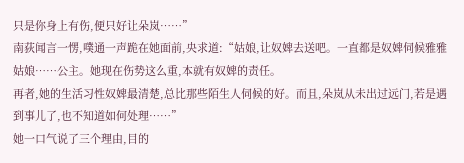只是你身上有伤,便只好让朵岚……”
南荻闻言一愣,噗通一声跪在她面前,央求道:“姑娘,让奴婢去送吧。一直都是奴婢伺候雅雅姑娘……公主。她现在伤势这么重,本就有奴婢的责任。
再者,她的生活习性奴婢最清楚,总比那些陌生人伺候的好。而且,朵岚从未出过远门,若是遇到事儿了,也不知道如何处理……”
她一口气说了三个理由,目的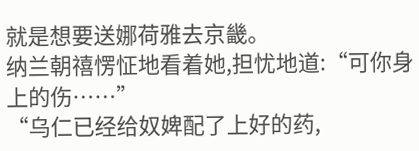就是想要送娜荷雅去京畿。
纳兰朝禧愣怔地看着她,担忧地道:“可你身上的伤……”
“乌仁已经给奴婢配了上好的药,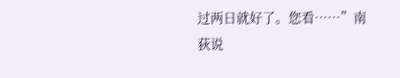过两日就好了。您看……”南荻说